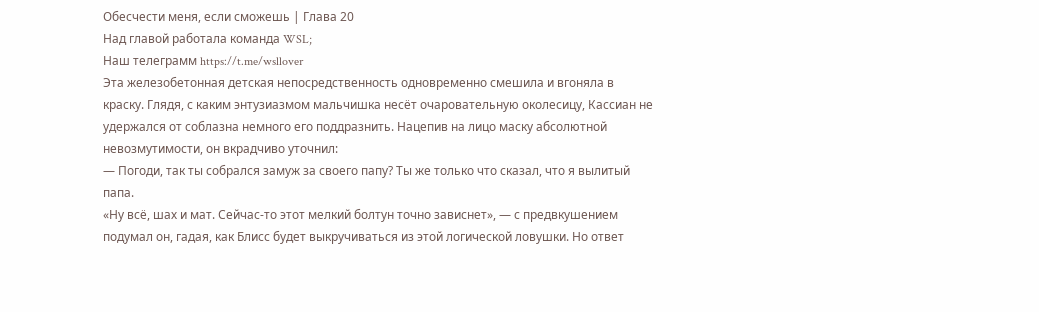Обесчести меня, если сможешь | Глава 20
Над главой работала команда WSL;
Наш телеграмм https://t.me/wsllover
Эта железобетонная детская непосредственность одновременно смешила и вгоняла в краску. Глядя, с каким энтузиазмом мальчишка несёт очаровательную околесицу, Кассиан не удержался от соблазна немного его поддразнить. Нацепив на лицо маску абсолютной невозмутимости, он вкрадчиво уточнил:
— Погоди, так ты собрался замуж за своего папу? Ты же только что сказал, что я вылитый папа.
«Ну всё, шах и мат. Сейчас-то этот мелкий болтун точно зависнет», — с предвкушением подумал он, гадая, как Блисс будет выкручиваться из этой логической ловушки. Но ответ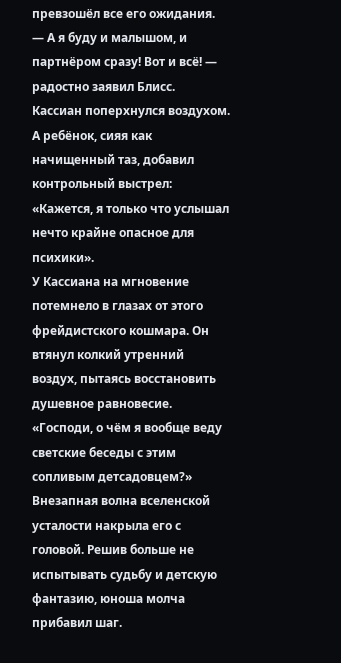превзошёл все его ожидания.
— А я буду и малышом, и партнёром сразу! Вот и всё! — радостно заявил Блисс.
Кассиан поперхнулся воздухом. А ребёнок, сияя как начищенный таз, добавил контрольный выстрел:
«Кажется, я только что услышал нечто крайне опасное для психики».
У Кассиана на мгновение потемнело в глазах от этого фрейдистского кошмара. Он втянул колкий утренний воздух, пытаясь восстановить душевное равновесие.
«Господи, о чём я вообще веду светские беседы с этим сопливым детсадовцем?»
Внезапная волна вселенской усталости накрыла его с головой. Решив больше не испытывать судьбу и детскую фантазию, юноша молча прибавил шаг.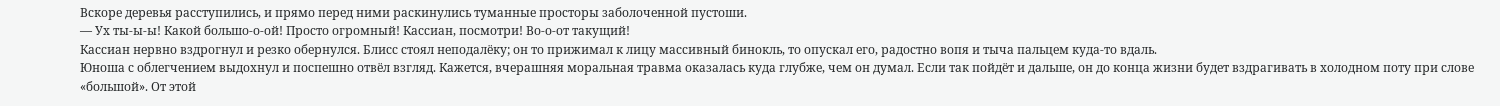Вскоре деревья расступились, и прямо перед ними раскинулись туманные просторы заболоченной пустоши.
— Ух ты-ы-ы! Какой большо-о-ой! Просто огромный! Кассиан, посмотри! Во-о-от такущий!
Кассиан нервно вздрогнул и резко обернулся. Блисс стоял неподалёку; он то прижимал к лицу массивный бинокль, то опускал его, радостно вопя и тыча пальцем куда-то вдаль.
Юноша с облегчением выдохнул и поспешно отвёл взгляд. Кажется, вчерашняя моральная травма оказалась куда глубже, чем он думал. Если так пойдёт и дальше, он до конца жизни будет вздрагивать в холодном поту при слове «большой». От этой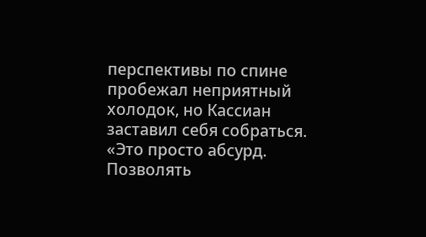перспективы по спине пробежал неприятный холодок, но Кассиан заставил себя собраться.
«Это просто абсурд. Позволять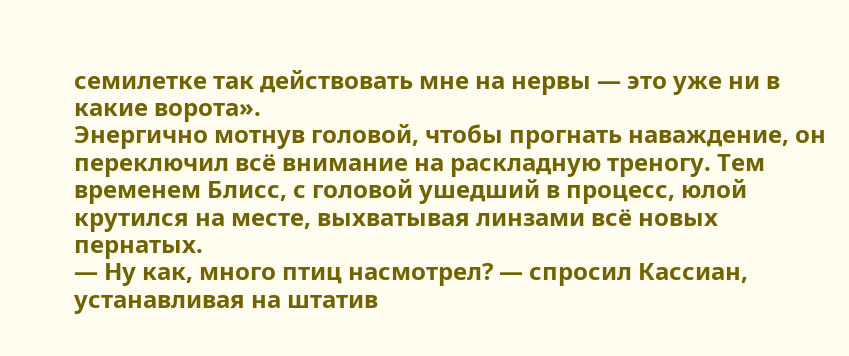семилетке так действовать мне на нервы — это уже ни в какие ворота».
Энергично мотнув головой, чтобы прогнать наваждение, он переключил всё внимание на раскладную треногу. Тем временем Блисс, с головой ушедший в процесс, юлой крутился на месте, выхватывая линзами всё новых пернатых.
— Ну как, много птиц насмотрел? — спросил Кассиан, устанавливая на штатив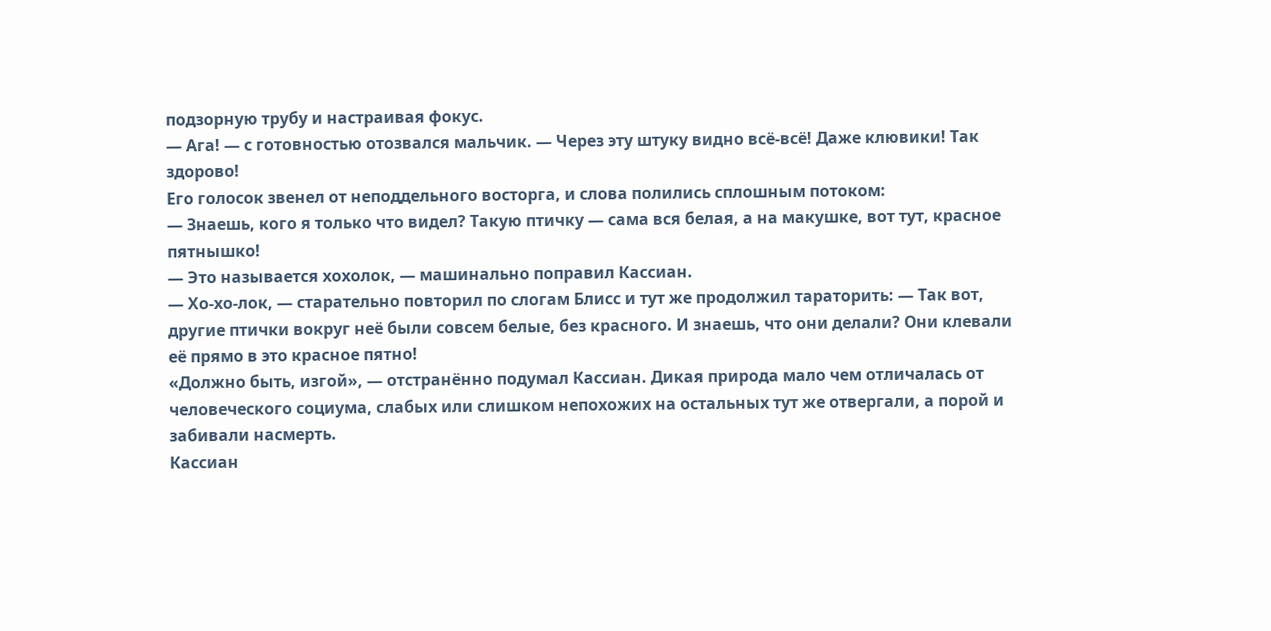подзорную трубу и настраивая фокус.
— Ага! — с готовностью отозвался мальчик. — Через эту штуку видно всё-всё! Даже клювики! Так здорово!
Его голосок звенел от неподдельного восторга, и слова полились сплошным потоком:
— Знаешь, кого я только что видел? Такую птичку — сама вся белая, а на макушке, вот тут, красное пятнышко!
— Это называется хохолок, — машинально поправил Кассиан.
— Хо-хо-лок, — старательно повторил по слогам Блисс и тут же продолжил тараторить: — Так вот, другие птички вокруг неё были совсем белые, без красного. И знаешь, что они делали? Они клевали её прямо в это красное пятно!
«Должно быть, изгой», — отстранённо подумал Кассиан. Дикая природа мало чем отличалась от человеческого социума, слабых или слишком непохожих на остальных тут же отвергали, а порой и забивали насмерть.
Кассиан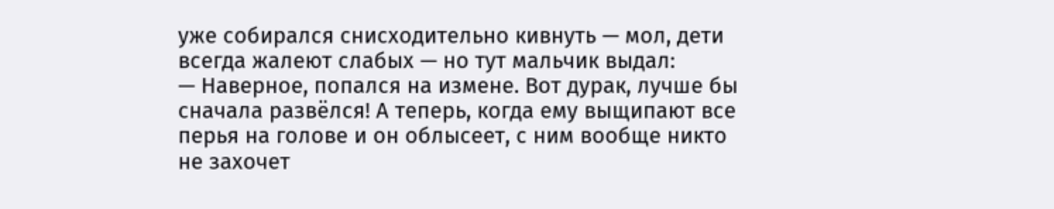уже собирался снисходительно кивнуть — мол, дети всегда жалеют слабых — но тут мальчик выдал:
— Наверное, попался на измене. Вот дурак, лучше бы сначала развёлся! А теперь, когда ему выщипают все перья на голове и он облысеет, с ним вообще никто не захочет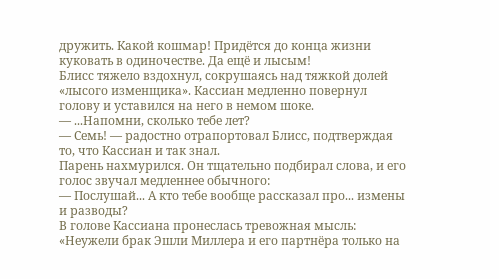дружить. Какой кошмар! Придётся до конца жизни куковать в одиночестве. Да ещё и лысым!
Блисс тяжело вздохнул, сокрушаясь над тяжкой долей «лысого изменщика». Кассиан медленно повернул голову и уставился на него в немом шоке.
— ...Напомни, сколько тебе лет?
— Семь! — радостно отрапортовал Блисс, подтверждая то, что Кассиан и так знал.
Парень нахмурился. Он тщательно подбирал слова, и его голос звучал медленнее обычного:
— Послушай... А кто тебе вообще рассказал про... измены и разводы?
В голове Кассиана пронеслась тревожная мысль: «Неужели брак Эшли Миллера и его партнёра только на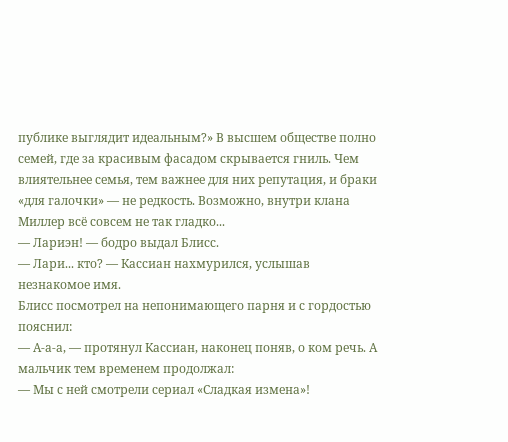публике выглядит идеальным?» В высшем обществе полно семей, где за красивым фасадом скрывается гниль. Чем влиятельнее семья, тем важнее для них репутация, и браки «для галочки» — не редкость. Возможно, внутри клана Миллер всё совсем не так гладко...
— Лариэн! — бодро выдал Блисс.
— Лари... кто? — Кассиан нахмурился, услышав незнакомое имя.
Блисс посмотрел на непонимающего парня и с гордостью пояснил:
— А-а-а, — протянул Кассиан, наконец поняв, о ком речь. А мальчик тем временем продолжал:
— Мы с ней смотрели сериал «Сладкая измена»!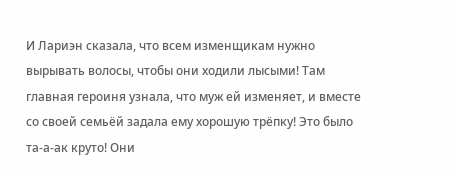И Лариэн сказала, что всем изменщикам нужно вырывать волосы, чтобы они ходили лысыми! Там главная героиня узнала, что муж ей изменяет, и вместе со своей семьёй задала ему хорошую трёпку! Это было та-а-ак круто! Они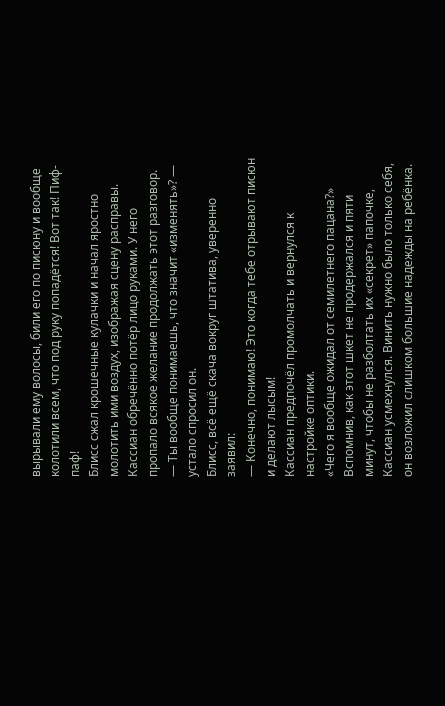вырывали ему волосы, били его по писюну и вообще колотили всем, что под руку попадётся! Вот так! Пиф-паф!
Блисс сжал крошечные кулачки и начал яростно молотить ими воздух, изображая сцену расправы. Кассиан обречённо потёр лицо руками. У него пропало всякое желание продолжать этот разговор.
— Ты вообще понимаешь, что значит «изменять»? — устало спросил он.
Блисс, всё ещё скача вокруг штатива, уверенно заявил:
— Конечно, понимаю! Это когда тебе отрывают писюн и делают лысым!
Кассиан предпочёл промолчать и вернулся к настройке оптики.
«Чего я вообще ожидал от семилетнего пацана?»
Вспомнив, как этот шкет не продержался и пяти минут, чтобы не разболтать их «секрет» папочке, Кассиан усмехнулся. Винить нужно было только себя, он возложил слишком большие надежды на ребёнка.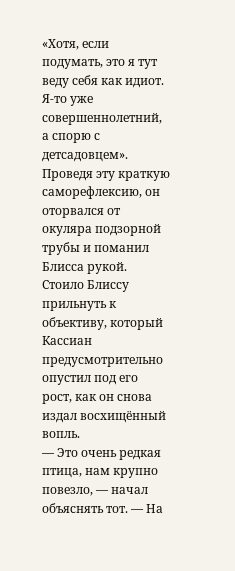«Хотя, если подумать, это я тут веду себя как идиот. Я-то уже совершеннолетний, а спорю с детсадовцем».
Проведя эту краткую саморефлексию, он оторвался от окуляра подзорной трубы и поманил Блисса рукой.
Стоило Блиссу прильнуть к объективу, который Кассиан предусмотрительно опустил под его рост, как он снова издал восхищённый вопль.
— Это очень редкая птица, нам крупно повезло, — начал объяснять тот. — На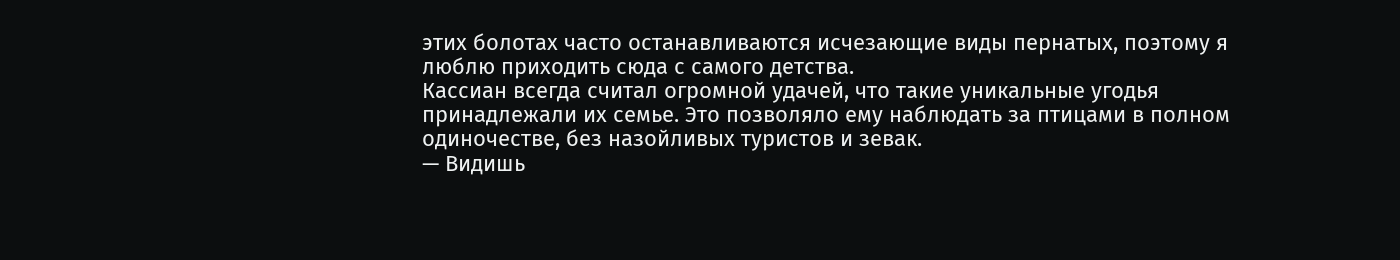этих болотах часто останавливаются исчезающие виды пернатых, поэтому я люблю приходить сюда с самого детства.
Кассиан всегда считал огромной удачей, что такие уникальные угодья принадлежали их семье. Это позволяло ему наблюдать за птицами в полном одиночестве, без назойливых туристов и зевак.
— Видишь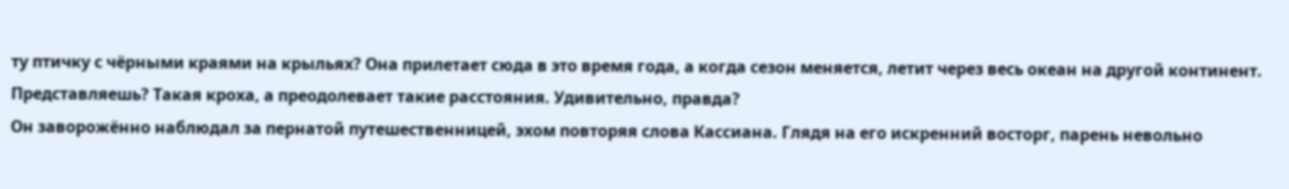ту птичку с чёрными краями на крыльях? Она прилетает сюда в это время года, а когда сезон меняется, летит через весь океан на другой континент. Представляешь? Такая кроха, а преодолевает такие расстояния. Удивительно, правда?
Он заворожённо наблюдал за пернатой путешественницей, эхом повторяя слова Кассиана. Глядя на его искренний восторг, парень невольно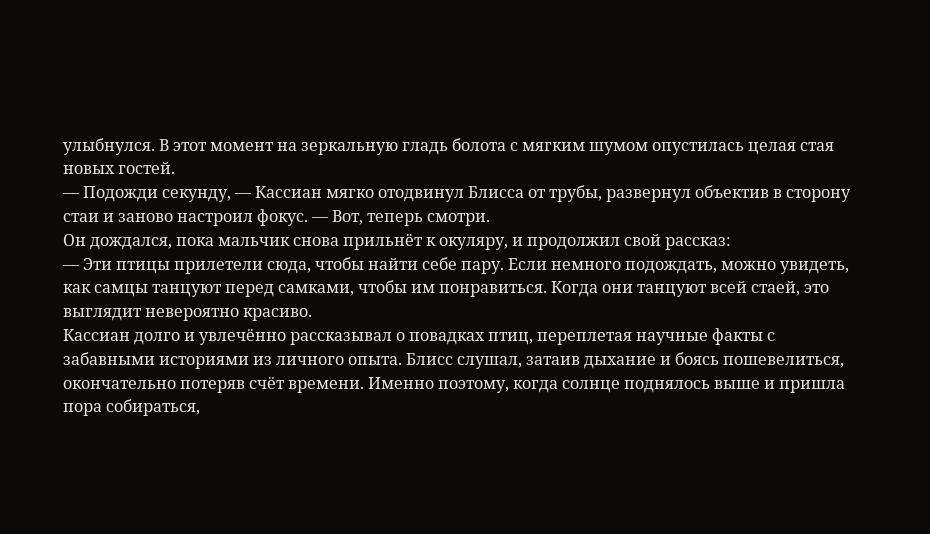улыбнулся. В этот момент на зеркальную гладь болота с мягким шумом опустилась целая стая новых гостей.
— Подожди секунду, — Кассиан мягко отодвинул Блисса от трубы, развернул объектив в сторону стаи и заново настроил фокус. — Вот, теперь смотри.
Он дождался, пока мальчик снова прильнёт к окуляру, и продолжил свой рассказ:
— Эти птицы прилетели сюда, чтобы найти себе пару. Если немного подождать, можно увидеть, как самцы танцуют перед самками, чтобы им понравиться. Когда они танцуют всей стаей, это выглядит невероятно красиво.
Кассиан долго и увлечённо рассказывал о повадках птиц, переплетая научные факты с забавными историями из личного опыта. Блисс слушал, затаив дыхание и боясь пошевелиться, окончательно потеряв счёт времени. Именно поэтому, когда солнце поднялось выше и пришла пора собираться,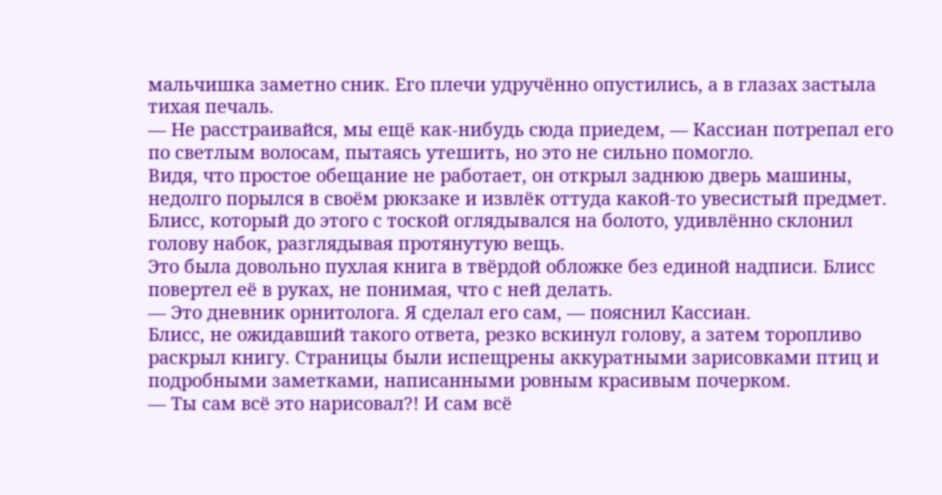мальчишка заметно сник. Его плечи удручённо опустились, а в глазах застыла тихая печаль.
— Не расстраивайся, мы ещё как-нибудь сюда приедем, — Кассиан потрепал его по светлым волосам, пытаясь утешить, но это не сильно помогло.
Видя, что простое обещание не работает, он открыл заднюю дверь машины, недолго порылся в своём рюкзаке и извлёк оттуда какой-то увесистый предмет.
Блисс, который до этого с тоской оглядывался на болото, удивлённо склонил голову набок, разглядывая протянутую вещь.
Это была довольно пухлая книга в твёрдой обложке без единой надписи. Блисс повертел её в руках, не понимая, что с ней делать.
— Это дневник орнитолога. Я сделал его сам, — пояснил Кассиан.
Блисс, не ожидавший такого ответа, резко вскинул голову, а затем торопливо раскрыл книгу. Страницы были испещрены аккуратными зарисовками птиц и подробными заметками, написанными ровным красивым почерком.
— Ты сам всё это нарисовал?! И сам всё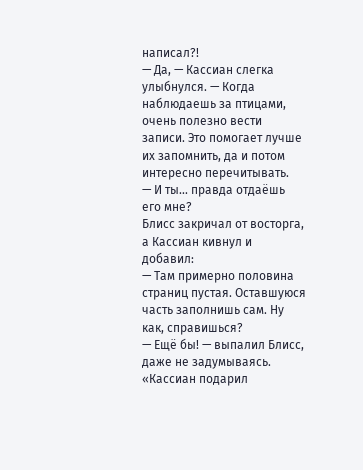написал?!
— Да, — Кассиан слегка улыбнулся. — Когда наблюдаешь за птицами, очень полезно вести записи. Это помогает лучше их запомнить, да и потом интересно перечитывать.
— И ты... правда отдаёшь его мне?
Блисс закричал от восторга, а Кассиан кивнул и добавил:
— Там примерно половина страниц пустая. Оставшуюся часть заполнишь сам. Ну как, справишься?
— Ещё бы! — выпалил Блисс, даже не задумываясь.
«Кассиан подарил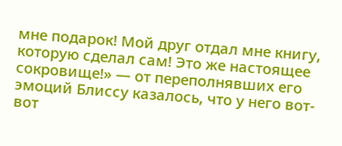мне подарок! Мой друг отдал мне книгу, которую сделал сам! Это же настоящее сокровище!» — от переполнявших его эмоций Блиссу казалось, что у него вот-вот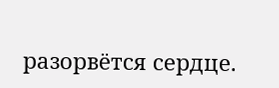разорвётся сердце.